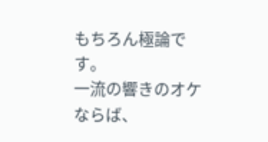もちろん極論です。
一流の響きのオケならば、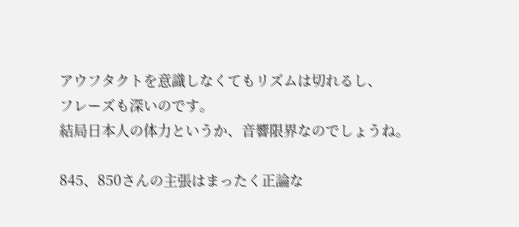アウフタクトを意識しなくてもリズムは切れるし、
フレーズも深いのです。
結局日本人の体力というか、音響限界なのでしょうね。

845、850さんの主張はまったく正論な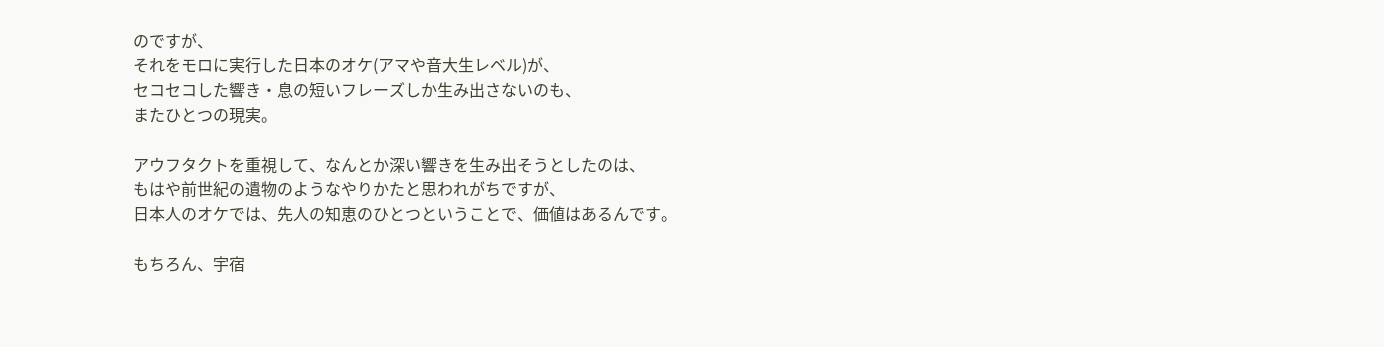のですが、
それをモロに実行した日本のオケ(アマや音大生レベル)が、
セコセコした響き・息の短いフレーズしか生み出さないのも、
またひとつの現実。

アウフタクトを重視して、なんとか深い響きを生み出そうとしたのは、
もはや前世紀の遺物のようなやりかたと思われがちですが、
日本人のオケでは、先人の知恵のひとつということで、価値はあるんです。

もちろん、宇宿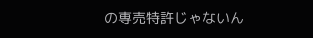の専売特許じゃないん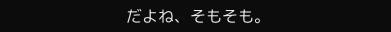だよね、そもそも。